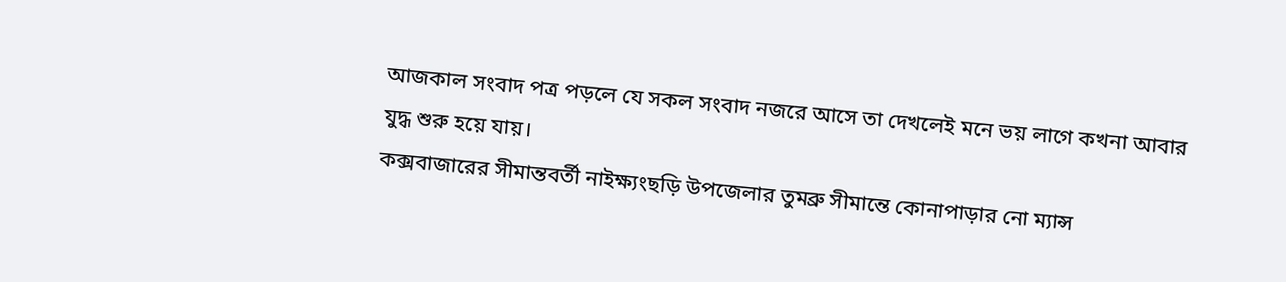আজকাল সংবাদ পত্র পড়লে যে সকল সংবাদ নজরে আসে তা দেখলেই মনে ভয় লাগে কখনা আবার যুদ্ধ শুরু হয়ে যায়।
কক্সবাজারের সীমান্তবর্তী নাইক্ষ্যংছড়ি উপজেলার তুমব্রু সীমান্তে কোনাপাড়ার নো ম্যান্স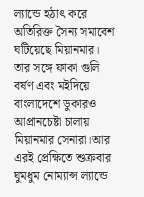ল্যান্ডে হঠাৎ করে অতিরিক্ত সৈন্য সমাবেশ ঘটিয়েছে মিয়ানমার। তার সঙ্গে ফাকা গুলি বর্ষণ এবং মইদিয়ে বাংলাদেশে ডুকারও আপ্রানচেষ্টা চালায় মিয়ানমার সেনারা।আর এরই প্রেক্ষিতে শুক্রবার ঘুমধুম নোম্যান্স ল্যান্ডে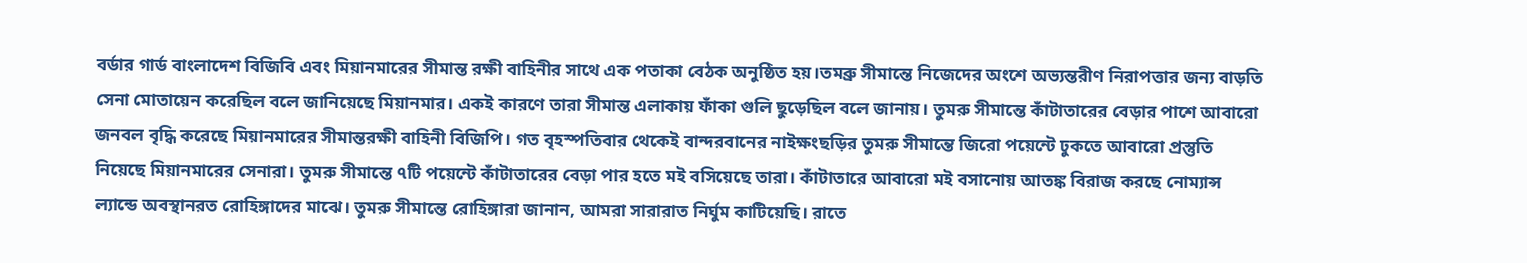বর্ডার গার্ড বাংলাদেশ বিজিবি এবং মিয়ানমারের সীমান্ত রক্ষী বাহিনীর সাথে এক পতাকা বেঠক অনুষ্ঠিত হয়।তমব্রু সীমান্তে নিজেদের অংশে অভ্যন্তরীণ নিরাপত্তার জন্য বাড়তি সেনা মোতায়েন করেছিল বলে জানিয়েছে মিয়ানমার। একই কারণে তারা সীমান্ত এলাকায় ফাঁকা গুলি ছুড়েছিল বলে জানায়। তুমরু সীমান্তে কাঁটাতারের বেড়ার পাশে আবারো জনবল বৃদ্ধি করেছে মিয়ানমারের সীমান্তরক্ষী বাহিনী বিজিপি। গত বৃহস্পতিবার থেকেই বান্দরবানের নাইক্ষংছড়ির তুমরু সীমান্তে জিরো পয়েন্টে ঢুকতে আবারো প্রস্তুতি নিয়েছে মিয়ানমারের সেনারা। তুমরু সীমান্তে ৭টি পয়েন্টে কাঁটাতারের বেড়া পার হতে মই বসিয়েছে তারা। কাঁটাতারে আবারো মই বসানোয় আতঙ্ক বিরাজ করছে নোম্যান্স ল্যান্ডে অবস্থানরত রোহিঙ্গাদের মাঝে। তুমরু সীমান্তে রোহিঙ্গারা জানান, আমরা সারারাত নির্ঘুম কাটিয়েছি। রাতে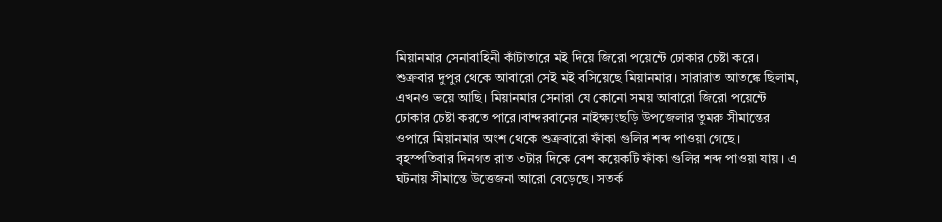মিয়ানমার সেনাবাহিনী কাঁটাতারে মই দিয়ে জিরো পয়েন্টে ঢোকার চেষ্টা করে। শুক্রবার দুপুর থেকে আবারো সেই মই বসিয়েছে মিয়ানমার। সারারাত আতঙ্কে ছিলাম, এখনও ভয়ে আছি। মিয়ানমার সেনারা যে কোনো সময় আবারো জিরো পয়েন্টে ঢোকার চেষ্টা করতে পারে।বান্দরবানের নাইক্ষ্যংছড়ি উপজেলার তুমরু সীমান্তের ওপারে মিয়ানমার অংশ থেকে শুক্রবারো ফাঁকা গুলির শব্দ পাওয়া গেছে। বৃহস্পতিবার দিনগত রাত ৩টার দিকে বেশ কয়েকটি ফাঁকা গুলির শব্দ পাওয়া যায়। এ ঘটনায় সীমান্তে উত্তেজনা আরো বেড়েছে। সতর্ক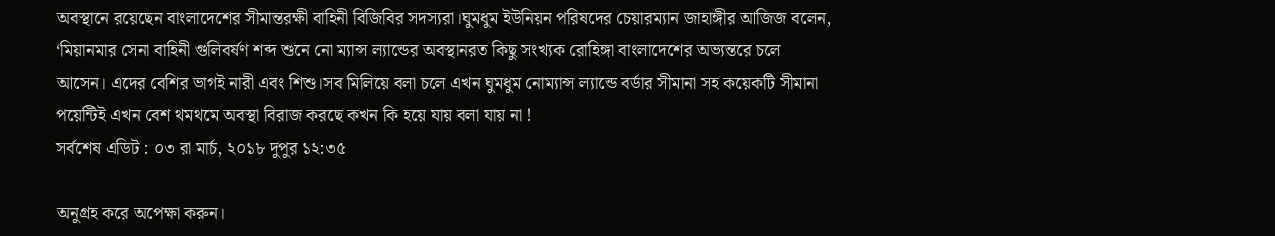অবস্থানে রয়েছেন বাংলাদেশের সীমান্তরক্ষী বাহিনী বিজিবির সদস্যরা।ঘুমধুম ইউনিয়ন পরিষদের চেয়ারম্যান জাহাঙ্গীর আজিজ বলেন, ‘মিয়ানমার সেনা বাহিনী গুলিবর্ষণ শব্দ শুনে নো ম্যান্স ল্যান্ডের অবস্থানরত কিছু সংখ্যক রোহিঙ্গা বাংলাদেশের অভ্যন্তরে চলে আসেন। এদের বেশির ভাগই নারী এবং শিশু।সব মিলিয়ে বলা চলে এখন ঘুমধুম নোম্যান্স ল্যান্ডে বর্ডার সীমানা সহ কয়েকটি সীমানা
পয়েন্টিই এখন বেশ থমথমে অবস্থা বিরাজ করছে কখন কি হয়ে যায় বলা যায় না !
সর্বশেষ এডিট : ০৩ রা মার্চ, ২০১৮ দুপুর ১২:৩৫

অনুগ্রহ করে অপেক্ষা করুন।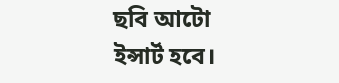ছবি আটো ইন্সার্ট হবে।